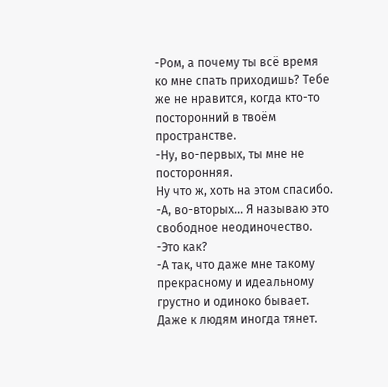-Ром, а почему ты всё время ко мне спать приходишь? Тебе же не нравится, когда кто-то посторонний в твоём пространстве.
-Ну, во-первых, ты мне не посторонняя.
Ну что ж, хоть на этом спасибо.
-А, во-вторых... Я называю это свободное неодиночество.
-Это как?
-А так, что даже мне такому прекрасному и идеальному грустно и одиноко бывает. Даже к людям иногда тянет.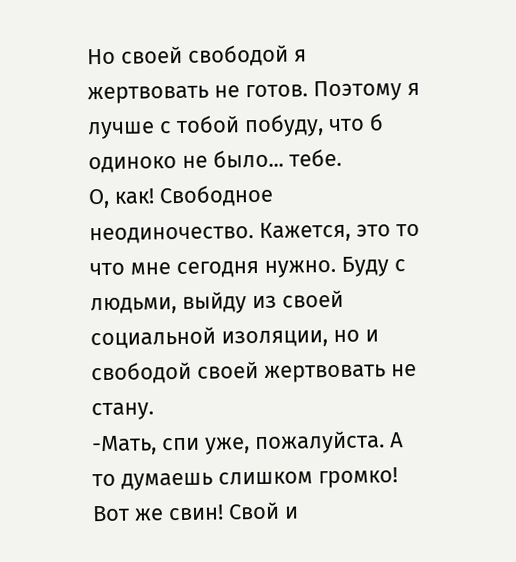Но своей свободой я жертвовать не готов. Поэтому я лучше с тобой побуду, что б одиноко не было... тебе.
О, как! Свободное неодиночество. Кажется, это то что мне сегодня нужно. Буду с людьми, выйду из своей социальной изоляции, но и свободой своей жертвовать не стану.
-Мать, спи уже, пожалуйста. А то думаешь слишком громко!
Вот же свин! Свой и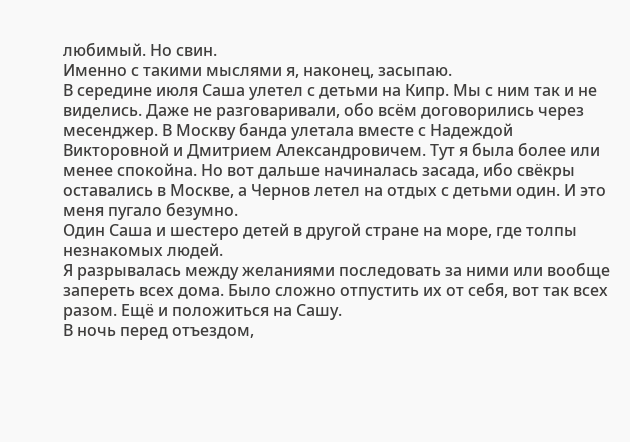любимый. Но свин.
Именно с такими мыслями я, наконец, засыпаю.
В середине июля Саша улетел с детьми на Кипр. Мы с ним так и не виделись. Даже не разговаривали, обо всём договорились через месенджер. В Москву банда улетала вместе с Надеждой Викторовной и Дмитрием Александровичем. Тут я была более или менее спокойна. Но вот дальше начиналась засада, ибо свёкры оставались в Москве, а Чернов летел на отдых с детьми один. И это меня пугало безумно.
Один Саша и шестеро детей в другой стране на море, где толпы незнакомых людей.
Я разрывалась между желаниями последовать за ними или вообще запереть всех дома. Было сложно отпустить их от себя, вот так всех разом. Ещё и положиться на Сашу.
В ночь перед отъездом,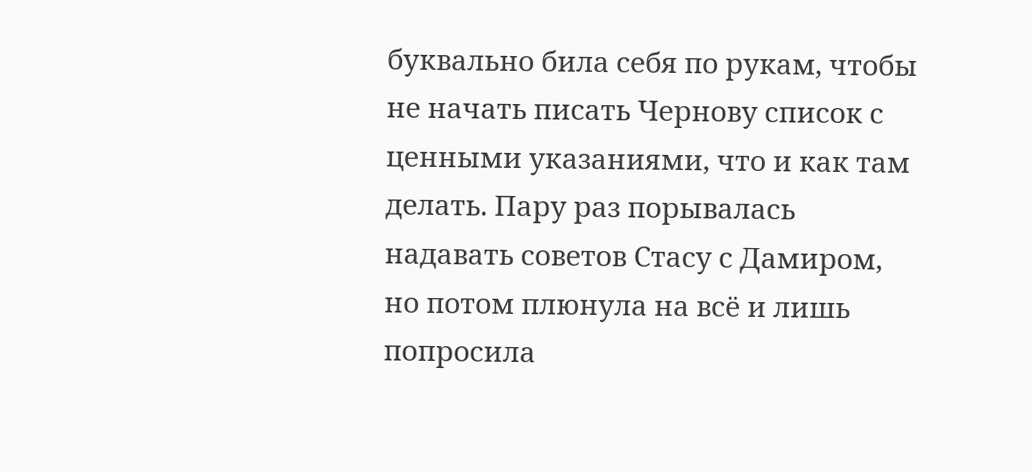буквально била себя по рукам, чтобы не начать писать Чернову список с ценными указаниями, что и как там делать. Пару раз порывалась надавать советов Стасу с Дамиром, но потом плюнула на всё и лишь попросила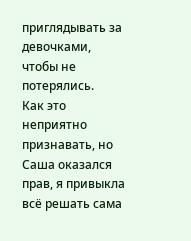приглядывать за девочками, чтобы не потерялись.
Как это неприятно признавать, но Саша оказался прав, я привыкла всё решать сама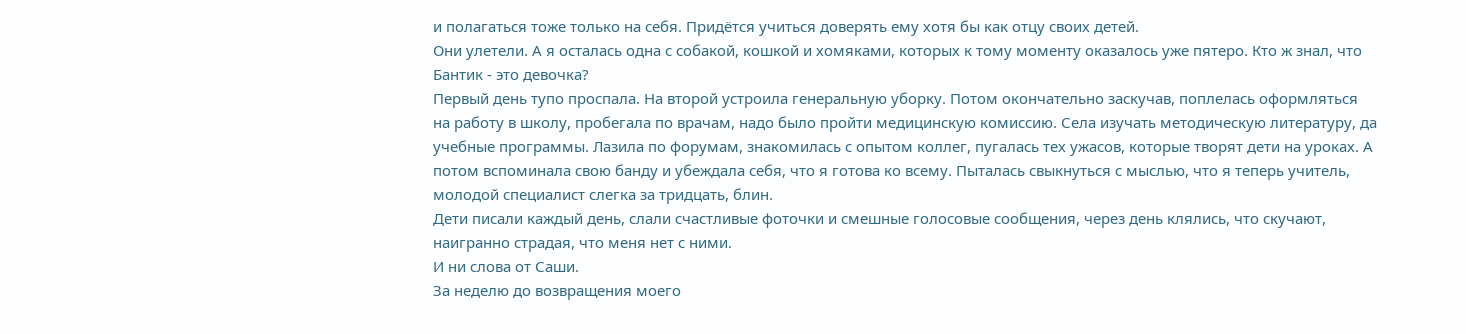и полагаться тоже только на себя. Придётся учиться доверять ему хотя бы как отцу своих детей.
Они улетели. А я осталась одна с собакой, кошкой и хомяками, которых к тому моменту оказалось уже пятеро. Кто ж знал, что Бантик - это девочка?
Первый день тупо проспала. На второй устроила генеральную уборку. Потом окончательно заскучав, поплелась оформляться на работу в школу, пробегала по врачам, надо было пройти медицинскую комиссию. Села изучать методическую литературу, да учебные программы. Лазила по форумам, знакомилась с опытом коллег, пугалась тех ужасов, которые творят дети на уроках. А потом вспоминала свою банду и убеждала себя, что я готова ко всему. Пыталась свыкнуться с мыслью, что я теперь учитель, молодой специалист слегка за тридцать, блин.
Дети писали каждый день, слали счастливые фоточки и смешные голосовые сообщения, через день клялись, что скучают, наигранно страдая, что меня нет с ними.
И ни слова от Саши.
За неделю до возвращения моего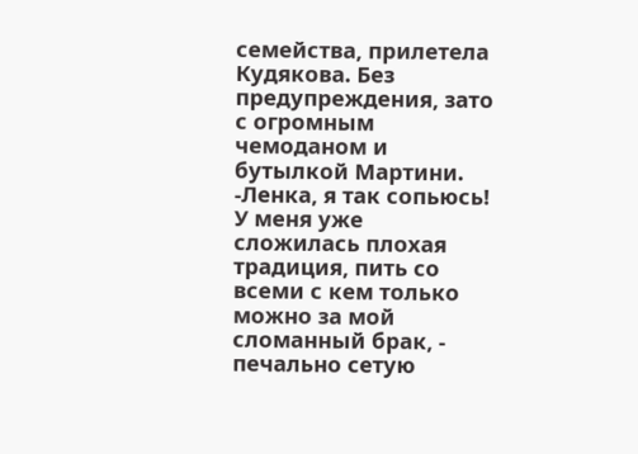семейства, прилетела Кудякова. Без предупреждения, зато с огромным чемоданом и бутылкой Мартини.
-Ленка, я так сопьюсь! У меня уже сложилась плохая традиция, пить со всеми с кем только можно за мой сломанный брак, - печально сетую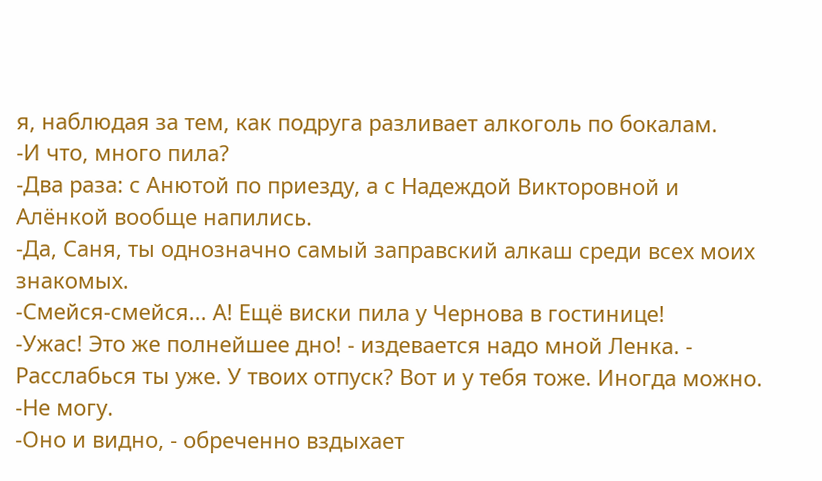я, наблюдая за тем, как подруга разливает алкоголь по бокалам.
-И что, много пила?
-Два раза: с Анютой по приезду, а с Надеждой Викторовной и Алёнкой вообще напились.
-Да, Саня, ты однозначно самый заправский алкаш среди всех моих знакомых.
-Смейся-смейся... А! Ещё виски пила у Чернова в гостинице!
-Ужас! Это же полнейшее дно! - издевается надо мной Ленка. - Расслабься ты уже. У твоих отпуск? Вот и у тебя тоже. Иногда можно.
-Не могу.
-Оно и видно, - обреченно вздыхает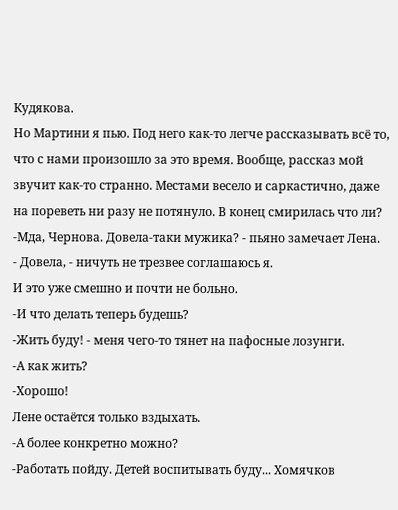Кудякова.
Но Мартини я пью. Под него как-то легче рассказывать всё то, что с нами произошло за это время. Вообще, рассказ мой звучит как-то странно. Местами весело и саркастично, даже на пореветь ни разу не потянуло. В конец смирилась что ли?
-Мда, Чернова. Довела-таки мужика? - пьяно замечает Лена.
- Довела, - ничуть не трезвее соглашаюсь я.
И это уже смешно и почти не больно.
-И что делать теперь будешь?
-Жить буду! - меня чего-то тянет на пафосные лозунги.
-А как жить?
-Хорошо!
Лене остаётся только вздыхать.
-А более конкретно можно?
-Работать пойду. Детей воспитывать буду... Хомячков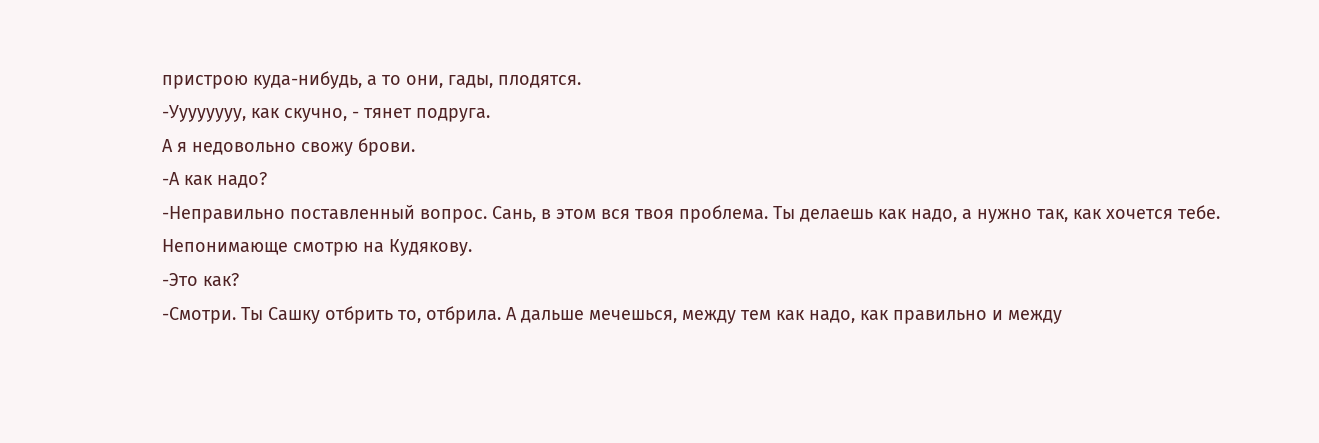пристрою куда-нибудь, а то они, гады, плодятся.
-Уууууууу, как скучно, - тянет подруга.
А я недовольно свожу брови.
-А как надо?
-Неправильно поставленный вопрос. Сань, в этом вся твоя проблема. Ты делаешь как надо, а нужно так, как хочется тебе.
Непонимающе смотрю на Кудякову.
-Это как?
-Смотри. Ты Сашку отбрить то, отбрила. А дальше мечешься, между тем как надо, как правильно и между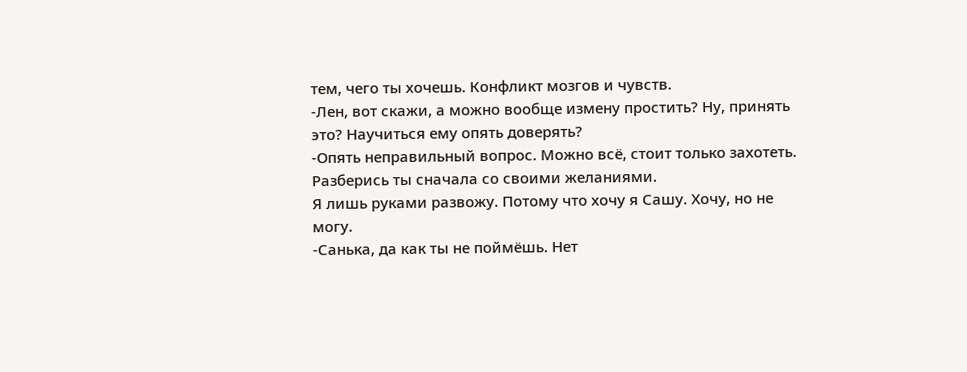тем, чего ты хочешь. Конфликт мозгов и чувств.
-Лен, вот скажи, а можно вообще измену простить? Ну, принять это? Научиться ему опять доверять?
-Опять неправильный вопрос. Можно всё, стоит только захотеть. Разберись ты сначала со своими желаниями.
Я лишь руками развожу. Потому что хочу я Сашу. Хочу, но не могу.
-Санька, да как ты не поймёшь. Нет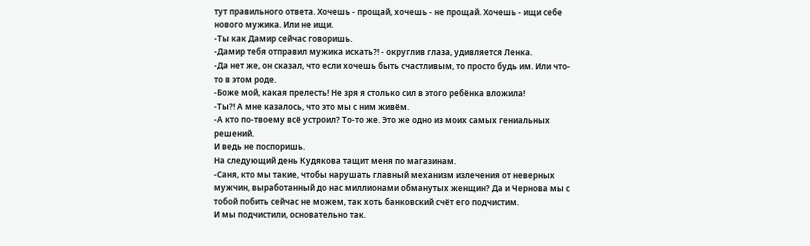тут правильного ответа. Хочешь - прощай, хочешь - не прощай. Хочешь - ищи себе нового мужика. Или не ищи.
-Ты как Дамир сейчас говоришь.
-Дамир тебя отправил мужика искать?! - округлив глаза, удивляется Ленка.
-Да нет же, он сказал, что если хочешь быть счастливым, то просто будь им. Или что-то в этом роде.
-Боже мой, какая прелесть! Не зря я столько сил в этого ребёнка вложила!
-Ты?! А мне казалось, что это мы с ним живём.
-А кто по-твоему всё устроил? То-то же. Это же одно из моих самых гениальных решений.
И ведь не поспоришь.
На следующий день Кудякова тащит меня по магазинам.
-Саня, кто мы такие, чтобы нарушать главный механизм излечения от неверных мужчин, выработанный до нас миллионами обманутых женщин? Да и Чернова мы с тобой побить сейчас не можем, так хоть банковский счёт его подчистим.
И мы подчистили, основательно так.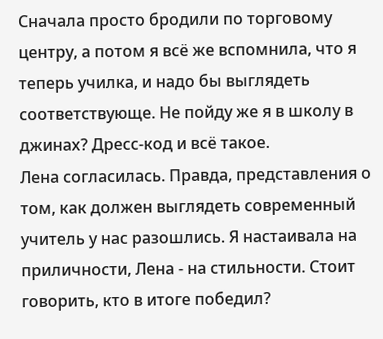Сначала просто бродили по торговому центру, а потом я всё же вспомнила, что я теперь училка, и надо бы выглядеть соответствующе. Не пойду же я в школу в джинах? Дресс-код и всё такое.
Лена согласилась. Правда, представления о том, как должен выглядеть современный учитель у нас разошлись. Я настаивала на приличности, Лена - на стильности. Стоит говорить, кто в итоге победил?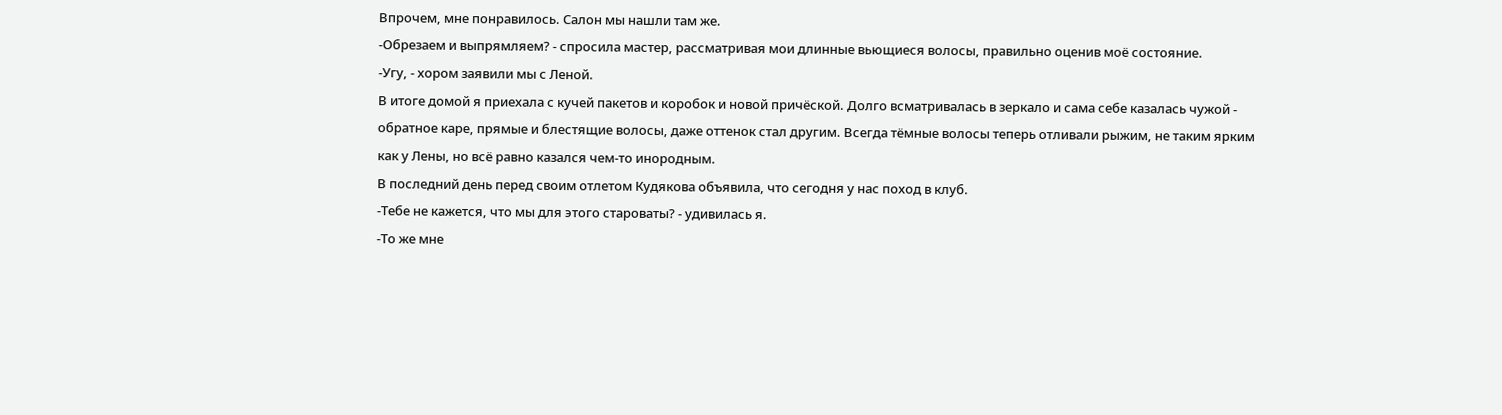Впрочем, мне понравилось. Салон мы нашли там же.
-Обрезаем и выпрямляем? - спросила мастер, рассматривая мои длинные вьющиеся волосы, правильно оценив моё состояние.
-Угу, - хором заявили мы с Леной.
В итоге домой я приехала с кучей пакетов и коробок и новой причёской. Долго всматривалась в зеркало и сама себе казалась чужой - обратное каре, прямые и блестящие волосы, даже оттенок стал другим. Всегда тёмные волосы теперь отливали рыжим, не таким ярким как у Лены, но всё равно казался чем-то инородным.
В последний день перед своим отлетом Кудякова объявила, что сегодня у нас поход в клуб.
-Тебе не кажется, что мы для этого староваты? - удивилась я.
-То же мне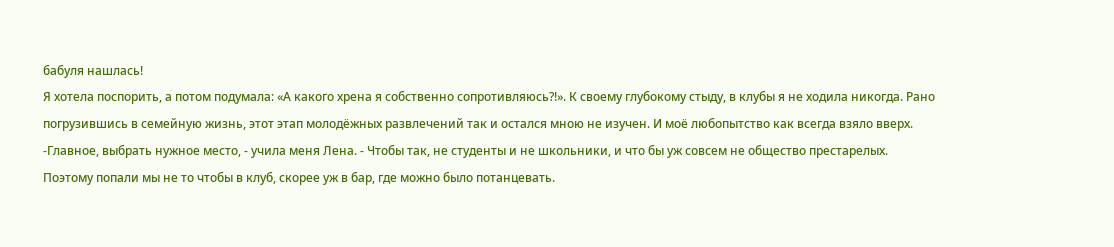бабуля нашлась!
Я хотела поспорить, а потом подумала: «А какого хрена я собственно сопротивляюсь?!». К своему глубокому стыду, в клубы я не ходила никогда. Рано погрузившись в семейную жизнь, этот этап молодёжных развлечений так и остался мною не изучен. И моё любопытство как всегда взяло вверх.
-Главное, выбрать нужное место, - учила меня Лена. - Чтобы так, не студенты и не школьники, и что бы уж совсем не общество престарелых.
Поэтому попали мы не то чтобы в клуб, скорее уж в бар, где можно было потанцевать.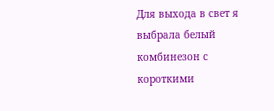Для выхода в свет я выбрала белый комбинезон с короткими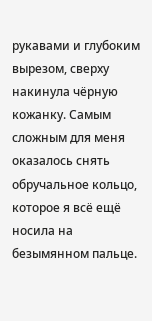рукавами и глубоким вырезом, сверху накинула чёрную кожанку. Самым сложным для меня оказалось снять обручальное кольцо, которое я всё ещё носила на безымянном пальце.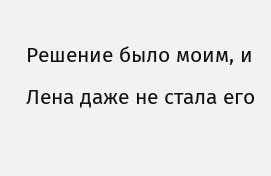Решение было моим, и Лена даже не стала его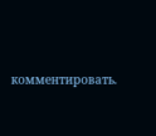комментировать.